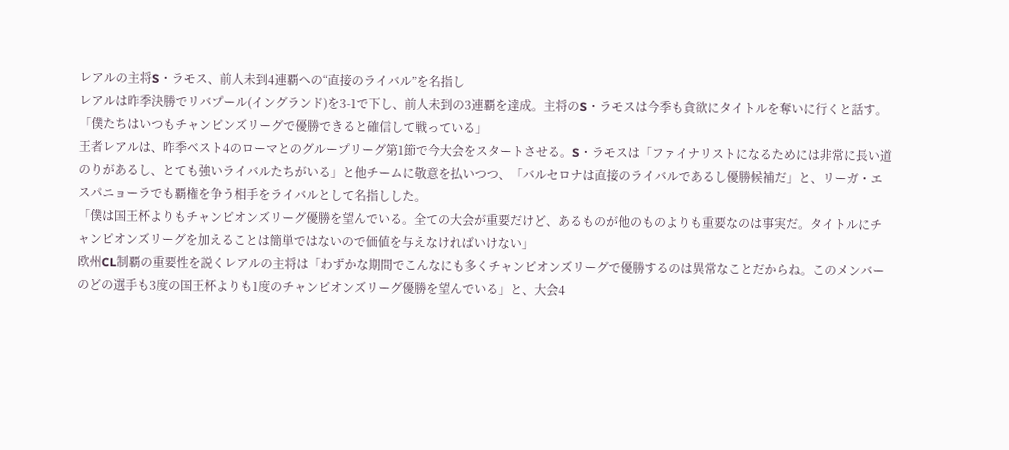レアルの主将S・ラモス、前人未到4連覇への“直接のライバル”を名指し
レアルは昨季決勝でリバプール(イングランド)を3-1で下し、前人未到の3連覇を達成。主将のS・ラモスは今季も貪欲にタイトルを奪いに行くと話す。
「僕たちはいつもチャンピンズリーグで優勝できると確信して戦っている」
王者レアルは、昨季ベスト4のローマとのグループリーグ第1節で今大会をスタートさせる。S・ラモスは「ファイナリストになるためには非常に長い道のりがあるし、とても強いライバルたちがいる」と他チームに敬意を払いつつ、「バルセロナは直接のライバルであるし優勝候補だ」と、リーガ・エスパニョーラでも覇権を争う相手をライバルとして名指しした。
「僕は国王杯よりもチャンピオンズリーグ優勝を望んでいる。全ての大会が重要だけど、あるものが他のものよりも重要なのは事実だ。タイトルにチャンピオンズリーグを加えることは簡単ではないので価値を与えなければいけない」
欧州CL制覇の重要性を説くレアルの主将は「わずかな期間でこんなにも多くチャンピオンズリーグで優勝するのは異常なことだからね。このメンバーのどの選手も3度の国王杯よりも1度のチャンピオンズリーグ優勝を望んでいる」と、大会4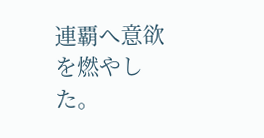連覇へ意欲を燃やした。